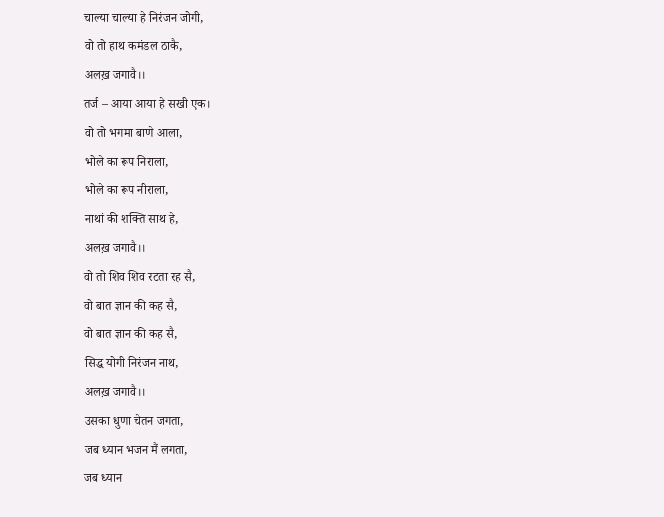चाल्या चाल्या हे निरंजन जोगी,
वो तो हाथ कमंडल ठाकै,
अलख़ जगावै।।
तर्ज – आया आया हे सखी एक।
वो तो भगमा बाणे आला,
भोले का रूप निराला,
भोले का रूप नीराला,
नाथां की शक्ति साथ हे,
अलख़ जगावै।।
वो तो शिव शिव रटता रह सै,
वो बात ज्ञान की कह सै,
वो बात ज्ञान की कह सै,
सिद्ध योगी निरंजन नाथ,
अलख़ जगावै।।
उसका धुणा चेतन जगता,
जब ध्यान भजन मैं लगता,
जब ध्यान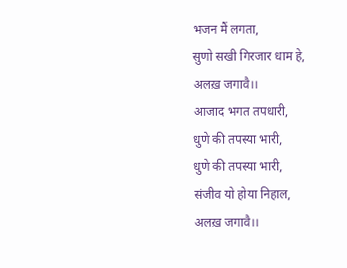भजन मैं लगता,
सुणो सखी गिरजार धाम हे,
अलख़ जगावै।।
आजाद भगत तपधारी,
धुणे की तपस्या भारी,
धुणे की तपस्या भारी,
संजीव यो होया निहाल,
अलख़ जगावै।।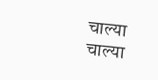चाल्या चाल्या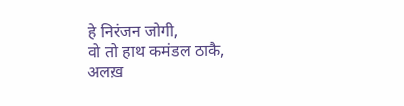हे निरंजन जोगी,
वो तो हाथ कमंडल ठाकै,
अलख़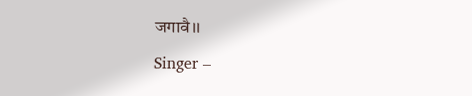जगावै।।
Singer –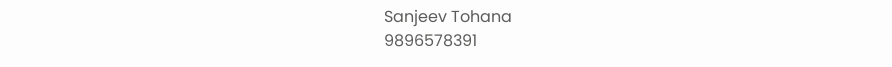Sanjeev Tohana
9896578391